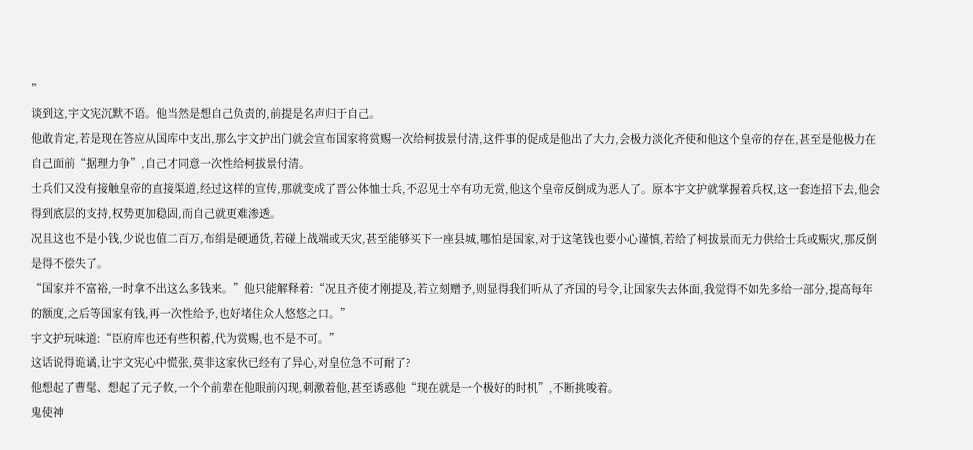”
谈到这,宇文宪沉默不语。他当然是想自己负责的,前提是名声归于自己。
他敢肯定,若是现在答应从国库中支出,那么宇文护出门就会宣布国家将赏赐一次给柯拔景付清,这件事的促成是他出了大力,会极力淡化齐使和他这个皇帝的存在,甚至是他极力在自己面前“据理力争”,自己才同意一次性给柯拔景付清。
士兵们又没有接触皇帝的直接渠道,经过这样的宣传,那就变成了晋公体恤士兵,不忍见士卒有功无赏,他这个皇帝反倒成为恶人了。原本宇文护就掌握着兵权,这一套连招下去,他会得到底层的支持,权势更加稳固,而自己就更难渗透。
况且这也不是小钱,少说也值二百万,布绢是硬通货,若碰上战端或天灾,甚至能够买下一座县城,哪怕是国家,对于这笔钱也要小心谨慎,若给了柯拔景而无力供给士兵或赈灾,那反倒是得不偿失了。
“国家并不富裕,一时拿不出这么多钱来。”他只能解释着:“况且齐使才刚提及,若立刻赠予,则显得我们听从了齐国的号令,让国家失去体面,我觉得不如先多给一部分,提高每年的额度,之后等国家有钱,再一次性给予,也好堵住众人悠悠之口。”
宇文护玩味道:“臣府库也还有些积蓄,代为赏赐,也不是不可。”
这话说得诡谲,让宇文宪心中慌张,莫非这家伙已经有了异心,对皇位急不可耐了?
他想起了曹髦、想起了元子攸,一个个前辈在他眼前闪现,刺激着他,甚至诱惑他“现在就是一个极好的时机”,不断挑唆着。
鬼使神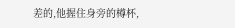差的,他握住身旁的樽杯,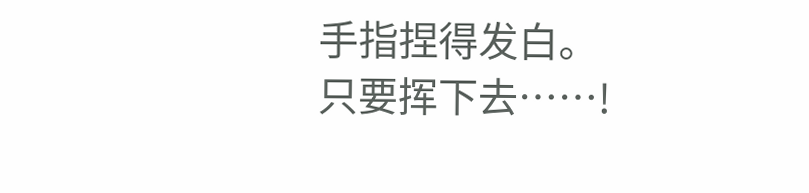手指捏得发白。
只要挥下去……!